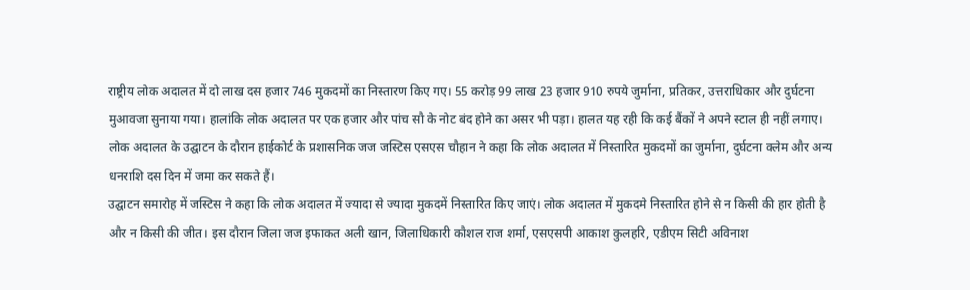राष्ट्रीय लोक अदालत में दो लाख दस हजार 746 मुकदमों का निस्तारण किए गए। 55 करोड़ 99 लाख 23 हजार 910 रुपये जुर्माना, प्रतिकर, उत्तराधिकार और दुर्घटना मुआवजा सुनाया गया। हालांकि लोक अदालत पर एक हजार और पांच सौ के नोट बंद होने का असर भी पड़ा। हालत यह रही कि कई बैंकों ने अपने स्टाल ही नहीं लगाए। लोक अदालत के उद्घाटन के दौरान हाईकोर्ट के प्रशासनिक जज जस्टिस एसएस चौहान ने कहा कि लोक अदालत में निस्तारित मुकदमों का जुर्माना, दुर्घटना क्लेम और अन्य धनराशि दस दिन में जमा कर सकते हैं।
उद्घाटन समारोह में जस्टिस ने कहा कि लोक अदालत में ज्यादा से ज्यादा मुकदमें निस्तारित किए जाएं। लोक अदालत में मुकदमे निस्तारित होने से न किसी की हार होती है और न किसी की जीत। इस दौरान जिला जज इफाकत अली खान, जिलाधिकारी कौशल राज शर्मा, एसएसपी आकाश कुलहरि, एडीएम सिटी अविनाश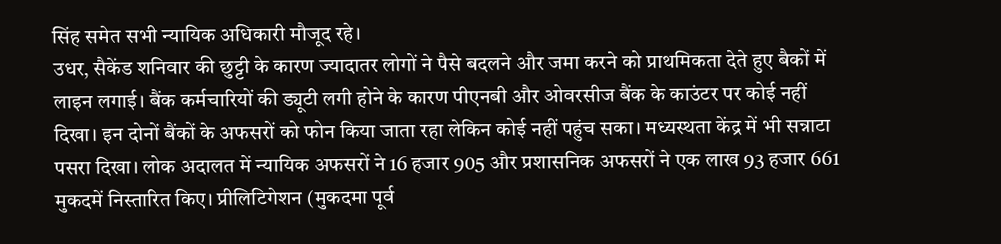सिंह समेत सभी न्यायिक अधिकारी मौजूद रहे।
उधर, सैकेंड शनिवार की छुट्टी के कारण ज्यादातर लोगों ने पैसे बदलने और जमा करने को प्राथमिकता देते हुए बैकों में लाइन लगाई। बैंक कर्मचारियों की ड्यूटी लगी होने के कारण पीएनबी और ओवरसीज बैंक के काउंटर पर कोई नहीं दिखा। इन दोनों बैंकों के अफसरों को फोन किया जाता रहा लेकिन कोई नहीं पहुंच सका। मध्यस्थता केंद्र में भी सन्नाटा पसरा दिखा। लोक अदालत में न्यायिक अफसरों ने 16 हजार 905 और प्रशासनिक अफसरों ने एक लाख 93 हजार 661 मुकदमें निस्तारित किए। प्रीलिटिगेशन (मुकदमा पूर्व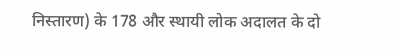निस्तारण) के 178 और स्थायी लोक अदालत के दो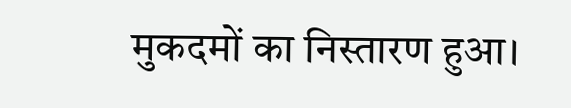मुकदमों का निस्तारण हुआ।